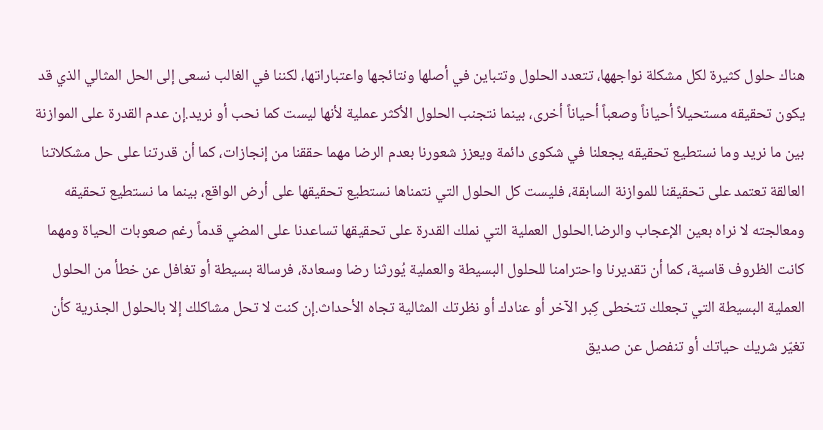هناك حلول كثيرة لكل مشكلة نواجهها، تتعدد الحلول وتتباين في أصلها ونتائجها واعتباراتها، لكننا في الغالب نسعى إلى الحل المثالي الذي قد يكون تحقيقه مستحيلاً أحياناً وصعباً أحياناً أخرى، بينما نتجنب الحلول الأكثر عملية لأنها ليست كما نحب أو نريد.إن عدم القدرة على الموازنة بين ما نريد وما نستطيع تحقيقه يجعلنا في شكوى دائمة ويعزز شعورنا بعدم الرضا مهما حققنا من إنجازات، كما أن قدرتنا على حل مشكلاتنا العالقة تعتمد على تحقيقنا للموازنة السابقة، فليست كل الحلول التي نتمناها نستطيع تحقيقها على أرض الواقع، بينما ما نستطيع تحقيقه ومعالجته لا نراه بعين الإعجاب والرضا.الحلول العملية التي نملك القدرة على تحقيقها تساعدنا على المضي قدماً رغم صعوبات الحياة ومهما كانت الظروف قاسية، كما أن تقديرنا واحترامنا للحلول البسيطة والعملية يُورثنا رضا وسعادة، فرسالة بسيطة أو تغافل عن خطأ من الحلول العملية البسيطة التي تجعلك تتخطى كِبر الآخر أو عنادك أو نظرتك المثالية تجاه الأحداث.إن كنت لا تحل مشاكلك إلا بالحلول الجذرية كأن تغيّر شريك حياتك أو تنفصل عن صديق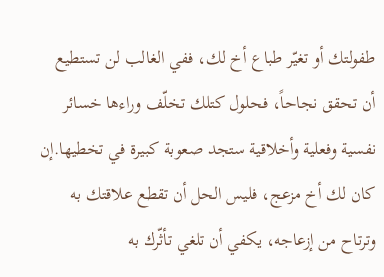طفولتك أو تغيّر طباع أخ لك، ففي الغالب لن تستطيع أن تحقق نجاحاً، فحلول كتلك تخلّف وراءها خسائر نفسية وفعلية وأخلاقية ستجد صعوبة كبيرة في تخطيها.إن كان لك أخ مزعج، فليس الحل أن تقطع علاقتك به وترتاح من إزعاجه، يكفي أن تلغي تأثّرك به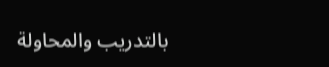بالتدريب والمحاولة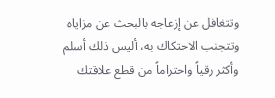وتتغافل عن إزعاجه بالبحث عن مزاياه وتتجنب الاحتكاك به، أليس ذلك أسلم وأكثر رقياً واحتراماً من قطع علاقتك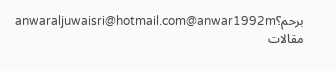برحم؟anwaraljuwaisri@hotmail.com@anwar1992m
مقالات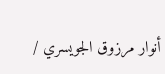أنوار مرزوق الجويسري /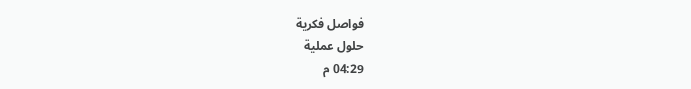فواصل فكرية
حلول عملية
04:29 م